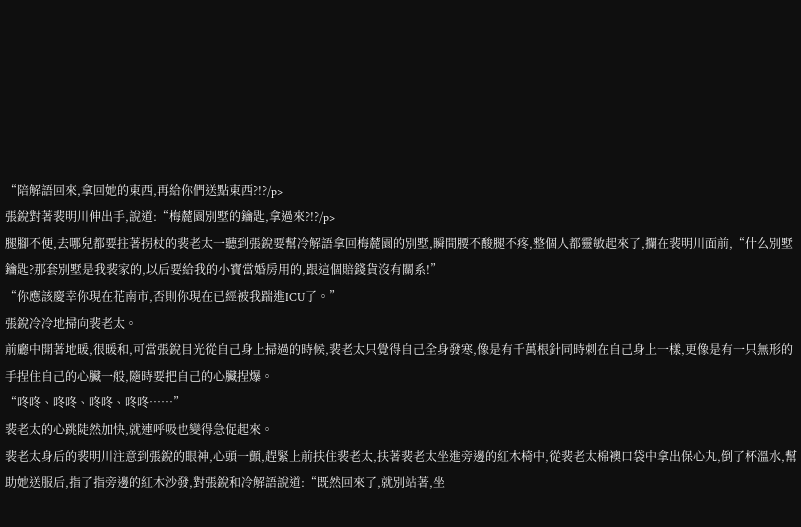“陪解語回來,拿回她的東西,再給你們送點東西?!?/p>
張銳對著裴明川伸出手,說道:“梅麓園別墅的鑰匙,拿過來?!?/p>
腿腳不便,去哪兒都要拄著拐杖的裴老太一聽到張銳要幫冷解語拿回梅麓園的別墅,瞬間腰不酸腿不疼,整個人都靈敏起來了,攔在裴明川面前,“什么別墅鑰匙?那套別墅是我裴家的,以后要給我的小寶當婚房用的,跟這個賠錢貨沒有關系!”
“你應該慶幸你現在花南市,否則你現在已經被我踹進ICU了。”
張銳冷冷地掃向裴老太。
前廳中開著地暖,很暖和,可當張銳目光從自己身上掃過的時候,裴老太只覺得自己全身發寒,像是有千萬根針同時刺在自己身上一樣,更像是有一只無形的手捏住自己的心臟一般,隨時要把自己的心臟捏爆。
“咚咚、咚咚、咚咚、咚咚……”
裴老太的心跳陡然加快,就連呼吸也變得急促起來。
裴老太身后的裴明川注意到張銳的眼神,心頭一顫,趕緊上前扶住裴老太,扶著裴老太坐進旁邊的紅木椅中,從裴老太棉襖口袋中拿出保心丸,倒了杯溫水,幫助她送服后,指了指旁邊的紅木沙發,對張銳和冷解語說道:“既然回來了,就別站著,坐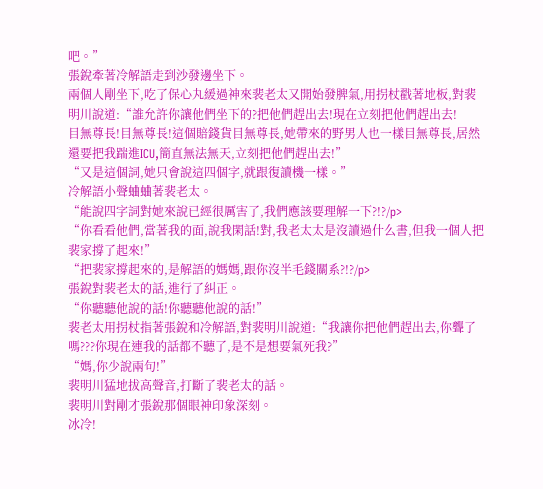吧。”
張銳牽著冷解語走到沙發邊坐下。
兩個人剛坐下,吃了保心丸緩過神來裴老太又開始發脾氣,用拐杖戳著地板,對裴明川說道:“誰允許你讓他們坐下的?把他們趕出去!現在立刻把他們趕出去!
目無尊長!目無尊長!這個賠錢貨目無尊長,她帶來的野男人也一樣目無尊長,居然還要把我踹進ICU,簡直無法無天,立刻把他們趕出去!”
“又是這個詞,她只會說這四個字,就跟復讀機一樣。”
冷解語小聲蛐蛐著裴老太。
“能說四字詞對她來說已經很厲害了,我們應該要理解一下?!?/p>
“你看看他們,當著我的面,說我閑話!對,我老太太是沒讀過什么書,但我一個人把裴家撐了起來!”
“把裴家撐起來的,是解語的媽媽,跟你沒半毛錢關系?!?/p>
張銳對裴老太的話,進行了糾正。
“你聽聽他說的話!你聽聽他說的話!”
裴老太用拐杖指著張銳和冷解語,對裴明川說道:“我讓你把他們趕出去,你聾了嗎???你現在連我的話都不聽了,是不是想要氣死我?”
“媽,你少說兩句!”
裴明川猛地拔高聲音,打斷了裴老太的話。
裴明川對剛才張銳那個眼神印象深刻。
冰冷!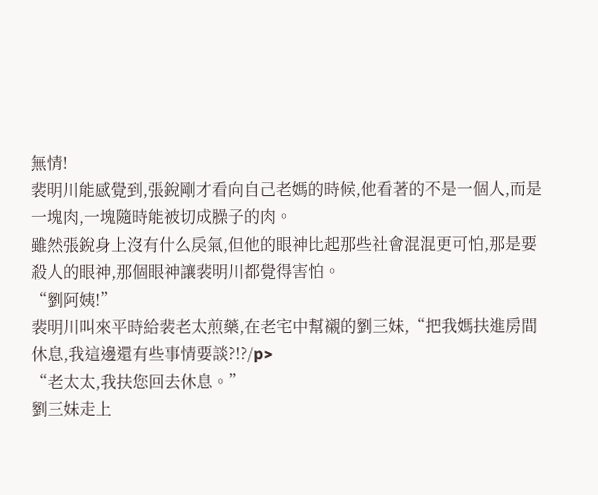無情!
裴明川能感覺到,張銳剛才看向自己老媽的時候,他看著的不是一個人,而是一塊肉,一塊隨時能被切成臊子的肉。
雖然張銳身上沒有什么戾氣,但他的眼神比起那些社會混混更可怕,那是要殺人的眼神,那個眼神讓裴明川都覺得害怕。
“劉阿姨!”
裴明川叫來平時給裴老太煎藥,在老宅中幫襯的劉三妹,“把我媽扶進房間休息,我這邊還有些事情要談?!?/p>
“老太太,我扶您回去休息。”
劉三妹走上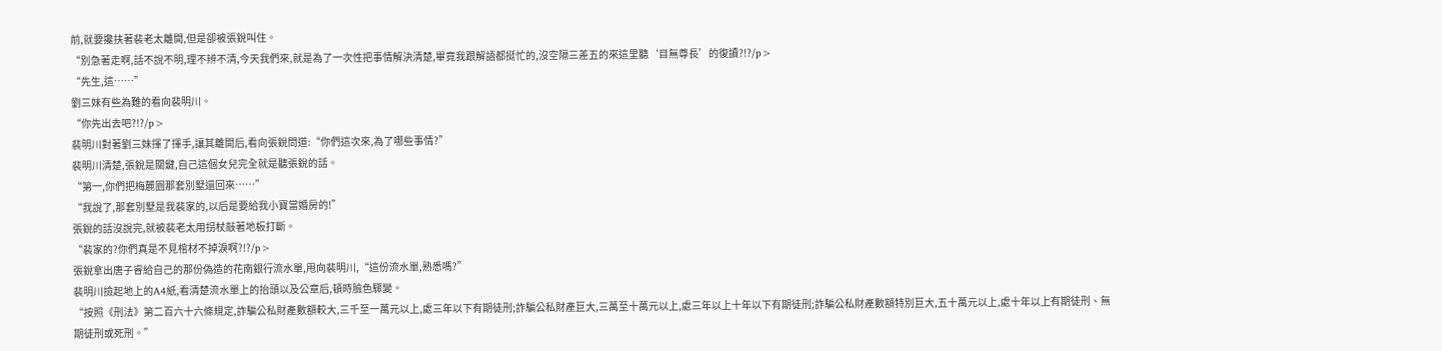前,就要攙扶著裴老太離開,但是卻被張銳叫住。
“別急著走啊,話不說不明,理不辨不清,今天我們來,就是為了一次性把事情解決清楚,畢竟我跟解語都挺忙的,沒空隔三差五的來這里聽‘目無尊長’的復讀?!?/p>
“先生,這……”
劉三妹有些為難的看向裴明川。
“你先出去吧?!?/p>
裴明川對著劉三妹揮了揮手,讓其離開后,看向張銳問道:“你們這次來,為了哪些事情?”
裴明川清楚,張銳是關鍵,自己這個女兒完全就是聽張銳的話。
“第一,你們把梅麓園那套別墅還回來……”
“我說了,那套別墅是我裴家的,以后是要給我小寶當婚房的!”
張銳的話沒說完,就被裴老太用拐杖敲著地板打斷。
“裴家的?你們真是不見棺材不掉淚啊?!?/p>
張銳拿出唐子睿給自己的那份偽造的花南銀行流水單,甩向裴明川,“這份流水單,熟悉嗎?”
裴明川撿起地上的A4紙,看清楚流水單上的抬頭以及公章后,頓時臉色驟變。
“按照《刑法》第二百六十六條規定,詐騙公私財產數額較大,三千至一萬元以上,處三年以下有期徒刑;詐騙公私財產巨大,三萬至十萬元以上,處三年以上十年以下有期徒刑;詐騙公私財產數額特別巨大,五十萬元以上,處十年以上有期徒刑、無期徒刑或死刑。”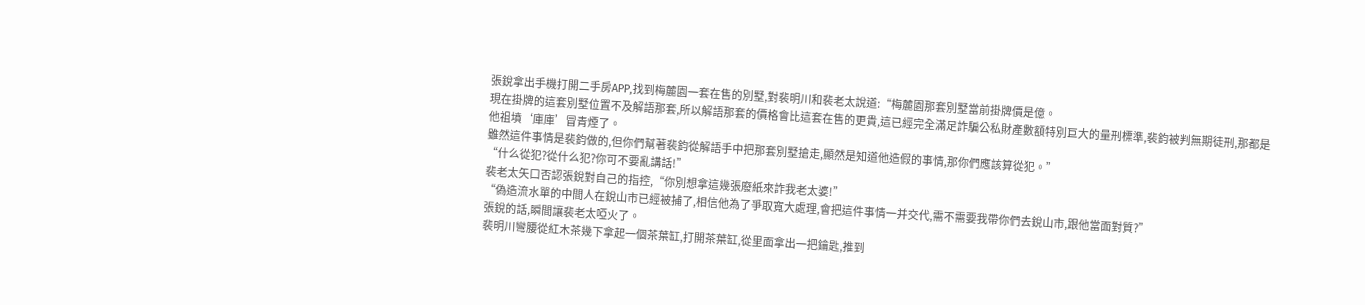張銳拿出手機打開二手房APP,找到梅麓園一套在售的別墅,對裴明川和裴老太說道:“梅麓園那套別墅當前掛牌價是億。
現在掛牌的這套別墅位置不及解語那套,所以解語那套的價格會比這套在售的更貴,這已經完全滿足詐騙公私財產數額特別巨大的量刑標準,裴鈞被判無期徒刑,那都是他祖墳‘庫庫’冒青煙了。
雖然這件事情是裴鈞做的,但你們幫著裴鈞從解語手中把那套別墅搶走,顯然是知道他造假的事情,那你們應該算從犯。”
“什么從犯?從什么犯?你可不要亂講話!”
裴老太矢口否認張銳對自己的指控,“你別想拿這幾張廢紙來詐我老太婆!”
“偽造流水單的中間人在銳山市已經被捕了,相信他為了爭取寬大處理,會把這件事情一并交代,需不需要我帶你們去銳山市,跟他當面對質?”
張銳的話,瞬間讓裴老太啞火了。
裴明川彎腰從紅木茶幾下拿起一個茶葉缸,打開茶葉缸,從里面拿出一把鑰匙,推到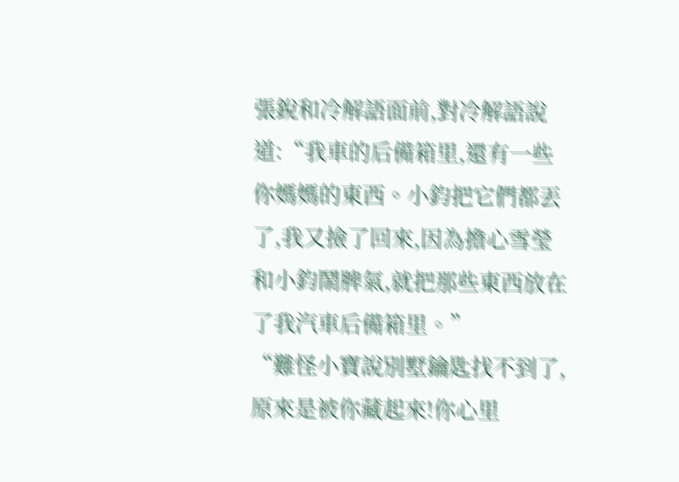張銳和冷解語面前,對冷解語說道:“我車的后備箱里,還有一些你媽媽的東西。小鈞把它們都丟了,我又撿了回來,因為擔心雪瑩和小鈞鬧脾氣,就把那些東西放在了我汽車后備箱里。”
“難怪小寶說別墅鑰匙找不到了,原來是被你藏起來!你心里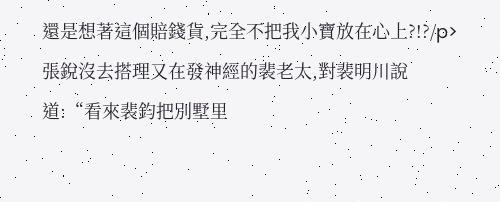還是想著這個賠錢貨,完全不把我小寶放在心上?!?/p>
張銳沒去搭理又在發神經的裴老太,對裴明川說道:“看來裴鈞把別墅里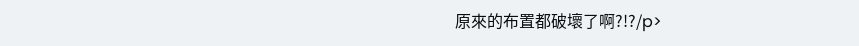原來的布置都破壞了啊?!?/p>